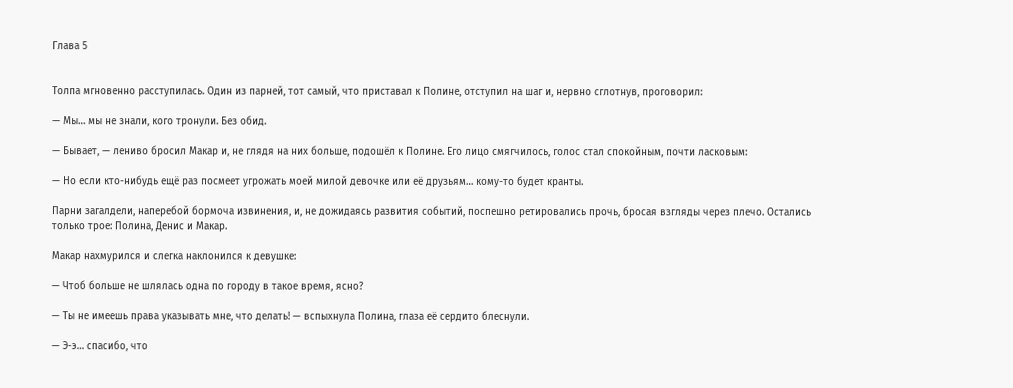Глава 5


Толпа мгновенно расступилась. Один из парней, тот самый, что приставал к Полине, отступил на шаг и, нервно сглотнув, проговорил:

— Мы… мы не знали, кого тронули. Без обид.

— Бывает, — лениво бросил Макар и, не глядя на них больше, подошёл к Полине. Его лицо смягчилось, голос стал спокойным, почти ласковым:

— Но если кто-нибудь ещё раз посмеет угрожать моей милой девочке или её друзьям… кому-то будет кранты.

Парни загалдели, наперебой бормоча извинения, и, не дожидаясь развития событий, поспешно ретировались прочь, бросая взгляды через плечо. Остались только трое: Полина, Денис и Макар.

Макар нахмурился и слегка наклонился к девушке:

— Чтоб больше не шлялась одна по городу в такое время, ясно?

— Ты не имеешь права указывать мне, что делать! — вспыхнула Полина, глаза её сердито блеснули.

— Э-э… спасибо, что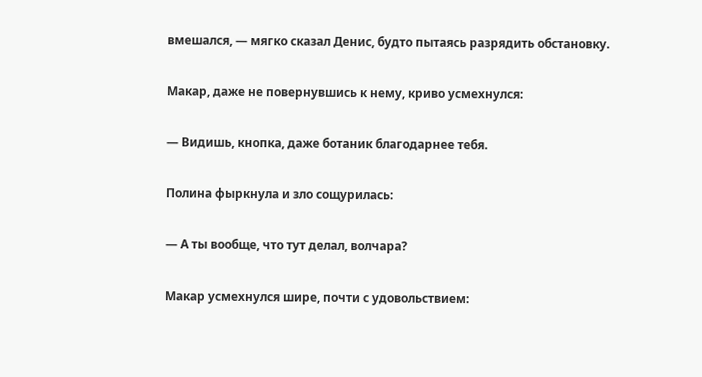вмешался, — мягко сказал Денис, будто пытаясь разрядить обстановку.

Макар, даже не повернувшись к нему, криво усмехнулся:

— Видишь, кнопка, даже ботаник благодарнее тебя.

Полина фыркнула и зло сощурилась:

— А ты вообще, что тут делал, волчара?

Макар усмехнулся шире, почти с удовольствием: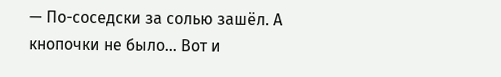— По-соседски за солью зашёл. А кнопочки не было… Вот и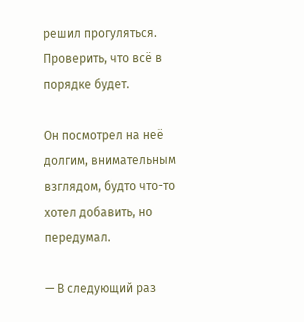решил прогуляться. Проверить, что всё в порядке будет.

Он посмотрел на неё долгим, внимательным взглядом, будто что-то хотел добавить, но передумал.

— В следующий раз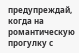предупреждай, когда на романтическую прогулку с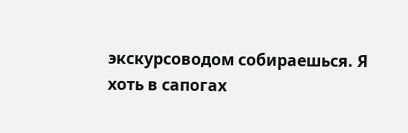экскурсоводом собираешься. Я хоть в сапогах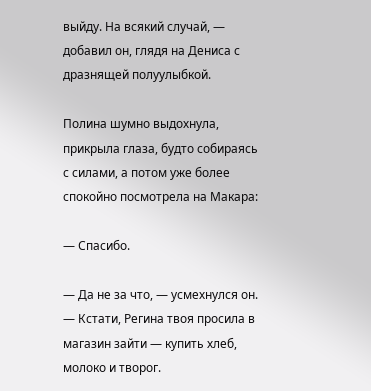выйду. На всякий случай, — добавил он, глядя на Дениса с дразнящей полуулыбкой.

Полина шумно выдохнула, прикрыла глаза, будто собираясь с силами, а потом уже более спокойно посмотрела на Макара:

— Спасибо.

— Да не за что, — усмехнулся он. — Кстати, Регина твоя просила в магазин зайти — купить хлеб, молоко и творог.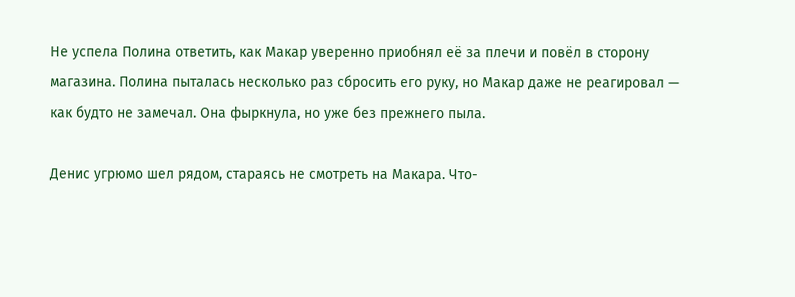Не успела Полина ответить, как Макар уверенно приобнял её за плечи и повёл в сторону магазина. Полина пыталась несколько раз сбросить его руку, но Макар даже не реагировал — как будто не замечал. Она фыркнула, но уже без прежнего пыла.

Денис угрюмо шел рядом, стараясь не смотреть на Макара. Что-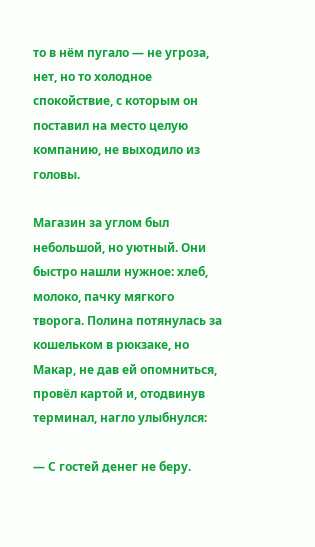то в нём пугало — не угроза, нет, но то холодное спокойствие, с которым он поставил на место целую компанию, не выходило из головы.

Магазин за углом был небольшой, но уютный. Они быстро нашли нужное: хлеб, молоко, пачку мягкого творога. Полина потянулась за кошельком в рюкзаке, но Макар, не дав ей опомниться, провёл картой и, отодвинув терминал, нагло улыбнулся:

— С гостей денег не беру.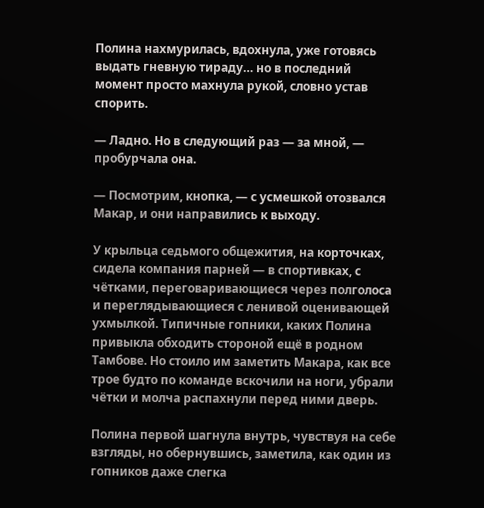Полина нахмурилась, вдохнула, уже готовясь выдать гневную тираду… но в последний момент просто махнула рукой, словно устав спорить.

— Ладно. Но в следующий раз — за мной, — пробурчала она.

— Посмотрим, кнопка, — с усмешкой отозвался Макар, и они направились к выходу.

У крыльца седьмого общежития, на корточках, сидела компания парней — в спортивках, с чётками, переговаривающиеся через полголоса и переглядывающиеся с ленивой оценивающей ухмылкой. Типичные гопники, каких Полина привыкла обходить стороной ещё в родном Тамбове. Но стоило им заметить Макара, как все трое будто по команде вскочили на ноги, убрали чётки и молча распахнули перед ними дверь.

Полина первой шагнула внутрь, чувствуя на себе взгляды, но обернувшись, заметила, как один из гопников даже слегка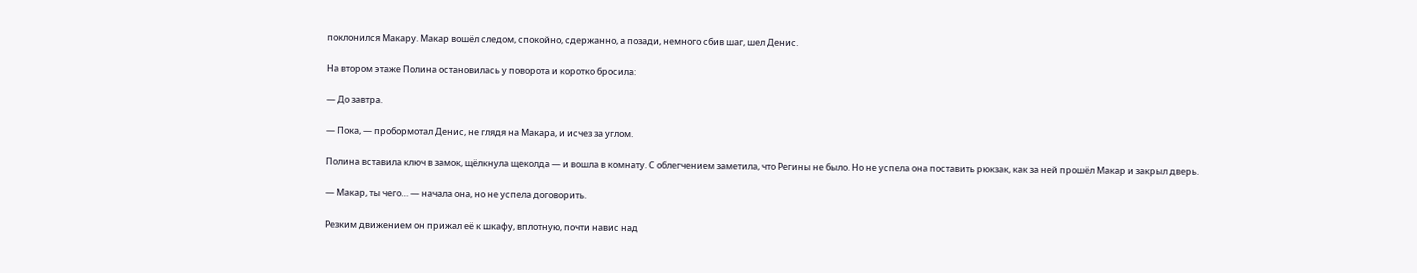поклонился Макару. Макар вошёл следом, спокойно, сдержанно, а позади, немного сбив шаг, шел Денис.

На втором этаже Полина остановилась у поворота и коротко бросила:

— До завтра.

— Пока, — пробормотал Денис, не глядя на Макара, и исчез за углом.

Полина вставила ключ в замок, щёлкнула щеколда — и вошла в комнату. С облегчением заметила, что Регины не было. Но не успела она поставить рюкзак, как за ней прошёл Макар и закрыл дверь.

— Макар, ты чего… — начала она, но не успела договорить.

Резким движением он прижал её к шкафу, вплотную, почти навис над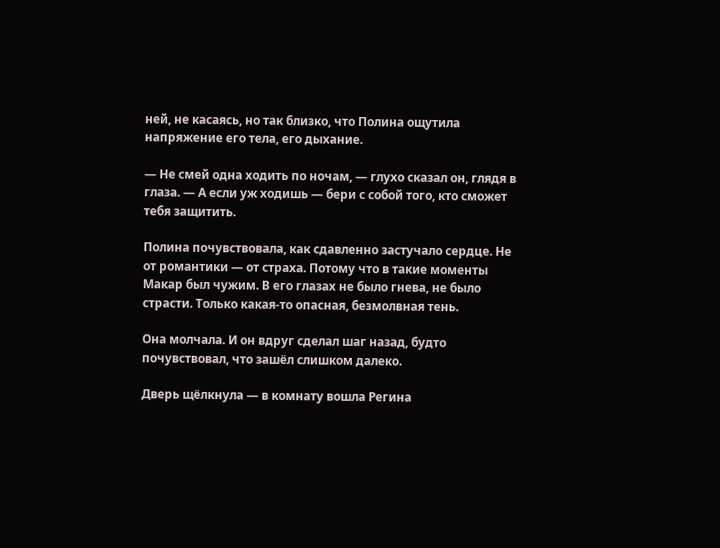ней, не касаясь, но так близко, что Полина ощутила напряжение его тела, его дыхание.

— Не смей одна ходить по ночам, — глухо сказал он, глядя в глаза. — А если уж ходишь — бери с собой того, кто сможет тебя защитить.

Полина почувствовала, как сдавленно застучало сердце. Не от романтики — от страха. Потому что в такие моменты Макар был чужим. В его глазах не было гнева, не было страсти. Только какая-то опасная, безмолвная тень.

Она молчала. И он вдруг сделал шаг назад, будто почувствовал, что зашёл слишком далеко.

Дверь щёлкнула — в комнату вошла Регина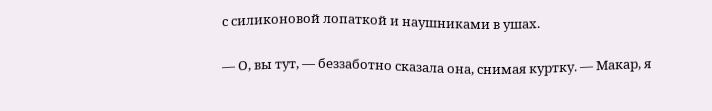с силиконовой лопаткой и наушниками в ушах.

— О, вы тут, — беззаботно сказала она, снимая куртку. — Макар, я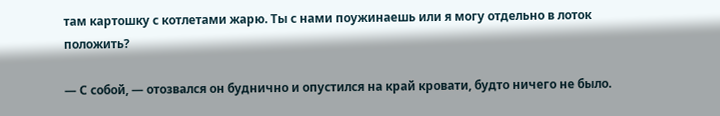там картошку с котлетами жарю. Ты с нами поужинаешь или я могу отдельно в лоток положить?

— С собой, — отозвался он буднично и опустился на край кровати, будто ничего не было.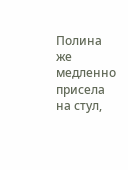Полина же медленно присела на стул,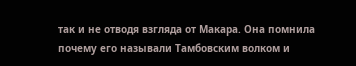так и не отводя взгляда от Макара. Она помнила почему его называли Тамбовским волком и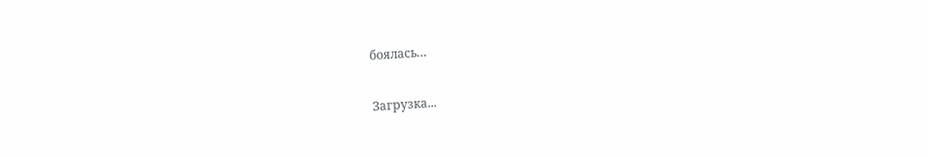боялась…

Загрузка...